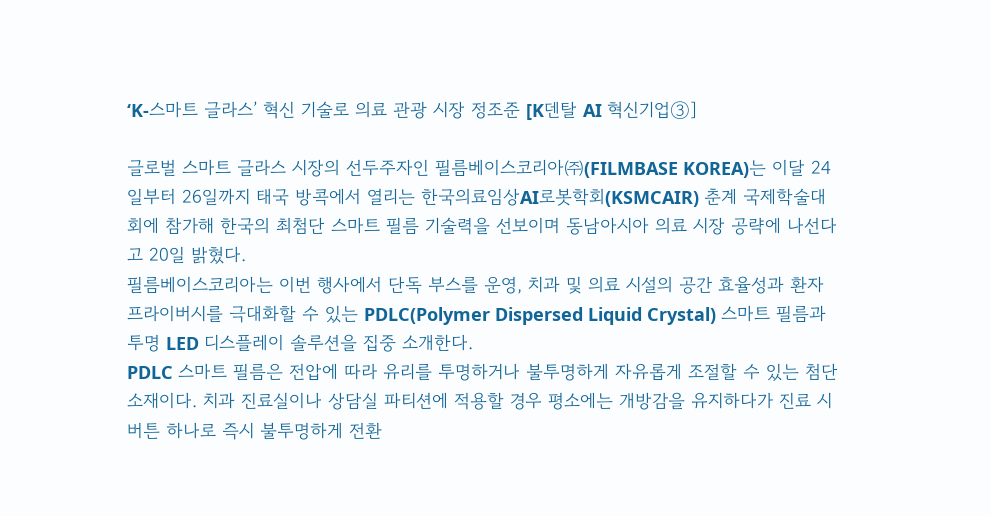‘K-스마트 글라스’ 혁신 기술로 의료 관광 시장 정조준 [K덴탈 AI 혁신기업③]

글로벌 스마트 글라스 시장의 선두주자인 필름베이스코리아㈜(FILMBASE KOREA)는 이달 24일부터 26일까지 태국 방콕에서 열리는 한국의료임상AI로봇학회(KSMCAIR) 춘계 국제학술대회에 참가해 한국의 최첨단 스마트 필름 기술력을 선보이며 동남아시아 의료 시장 공략에 나선다고 20일 밝혔다.
필름베이스코리아는 이번 행사에서 단독 부스를 운영, 치과 및 의료 시설의 공간 효율성과 환자 프라이버시를 극대화할 수 있는 PDLC(Polymer Dispersed Liquid Crystal) 스마트 필름과 투명 LED 디스플레이 솔루션을 집중 소개한다.
PDLC 스마트 필름은 전압에 따라 유리를 투명하거나 불투명하게 자유롭게 조절할 수 있는 첨단 소재이다. 치과 진료실이나 상담실 파티션에 적용할 경우 평소에는 개방감을 유지하다가 진료 시 버튼 하나로 즉시 불투명하게 전환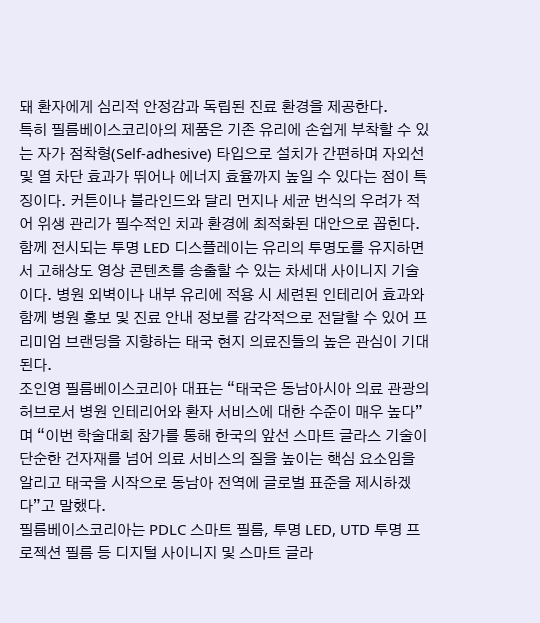돼 환자에게 심리적 안정감과 독립된 진료 환경을 제공한다.
특히 필름베이스코리아의 제품은 기존 유리에 손쉽게 부착할 수 있는 자가 점착형(Self-adhesive) 타입으로 설치가 간편하며 자외선 및 열 차단 효과가 뛰어나 에너지 효율까지 높일 수 있다는 점이 특징이다. 커튼이나 블라인드와 달리 먼지나 세균 번식의 우려가 적어 위생 관리가 필수적인 치과 환경에 최적화된 대안으로 꼽힌다.
함께 전시되는 투명 LED 디스플레이는 유리의 투명도를 유지하면서 고해상도 영상 콘텐츠를 송출할 수 있는 차세대 사이니지 기술이다. 병원 외벽이나 내부 유리에 적용 시 세련된 인테리어 효과와 함께 병원 홍보 및 진료 안내 정보를 감각적으로 전달할 수 있어 프리미엄 브랜딩을 지향하는 태국 현지 의료진들의 높은 관심이 기대된다.
조인영 필름베이스코리아 대표는 “태국은 동남아시아 의료 관광의 허브로서 병원 인테리어와 환자 서비스에 대한 수준이 매우 높다”며 “이번 학술대회 참가를 통해 한국의 앞선 스마트 글라스 기술이 단순한 건자재를 넘어 의료 서비스의 질을 높이는 핵심 요소임을 알리고 태국을 시작으로 동남아 전역에 글로벌 표준을 제시하겠다”고 말했다.
필름베이스코리아는 PDLC 스마트 필름, 투명 LED, UTD 투명 프로젝션 필름 등 디지털 사이니지 및 스마트 글라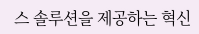스 솔루션을 제공하는 혁신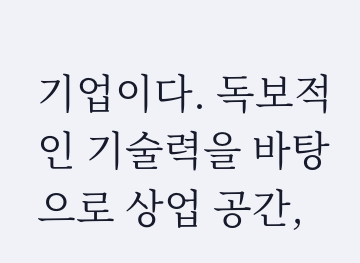기업이다. 독보적인 기술력을 바탕으로 상업 공간,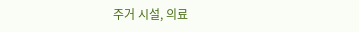주거 시설, 의료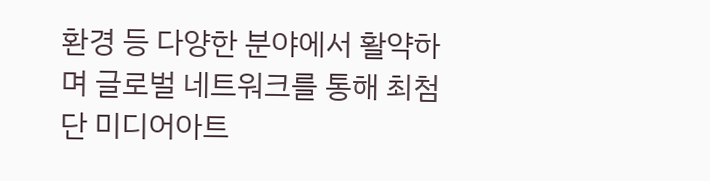환경 등 다양한 분야에서 활약하며 글로벌 네트워크를 통해 최첨단 미디어아트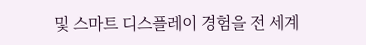및 스마트 디스플레이 경험을 전 세계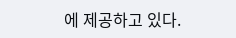에 제공하고 있다.